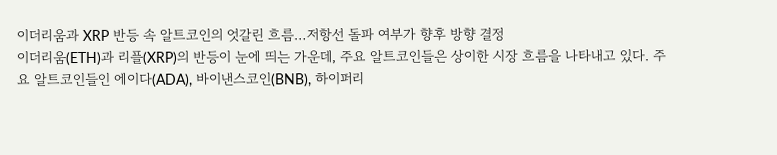이더리움과 XRP 반등 속 알트코인의 엇갈린 흐름…저항선 돌파 여부가 향후 방향 결정
이더리움(ETH)과 리플(XRP)의 반등이 눈에 띄는 가운데, 주요 알트코인들은 상이한 시장 흐름을 나타내고 있다. 주요 알트코인들인 에이다(ADA), 바이낸스코인(BNB), 하이퍼리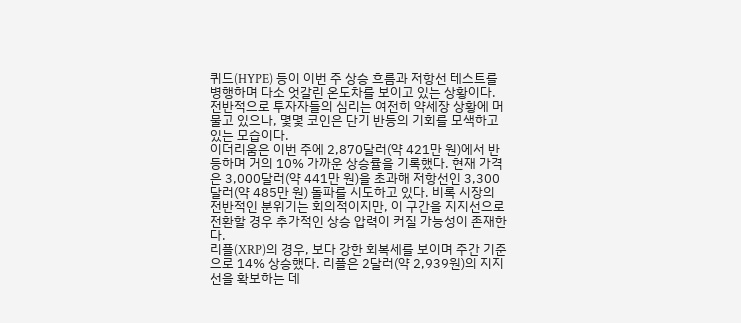퀴드(HYPE) 등이 이번 주 상승 흐름과 저항선 테스트를 병행하며 다소 엇갈린 온도차를 보이고 있는 상황이다. 전반적으로 투자자들의 심리는 여전히 약세장 상황에 머물고 있으나, 몇몇 코인은 단기 반등의 기회를 모색하고 있는 모습이다.
이더리움은 이번 주에 2,870달러(약 421만 원)에서 반등하며 거의 10% 가까운 상승률을 기록했다. 현재 가격은 3,000달러(약 441만 원)을 초과해 저항선인 3,300달러(약 485만 원) 돌파를 시도하고 있다. 비록 시장의 전반적인 분위기는 회의적이지만, 이 구간을 지지선으로 전환할 경우 추가적인 상승 압력이 커질 가능성이 존재한다.
리플(XRP)의 경우, 보다 강한 회복세를 보이며 주간 기준으로 14% 상승했다. 리플은 2달러(약 2,939원)의 지지선을 확보하는 데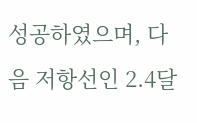성공하였으며, 다음 저항선인 2.4달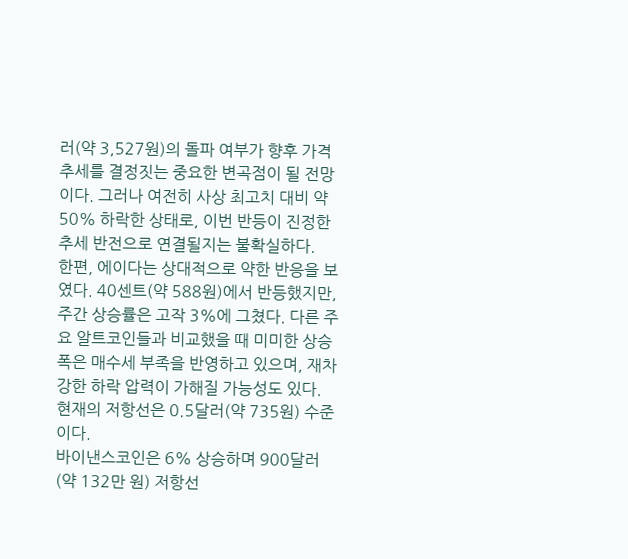러(약 3,527원)의 돌파 여부가 향후 가격 추세를 결정짓는 중요한 변곡점이 될 전망이다. 그러나 여전히 사상 최고치 대비 약 50% 하락한 상태로, 이번 반등이 진정한 추세 반전으로 연결될지는 불확실하다.
한편, 에이다는 상대적으로 약한 반응을 보였다. 40센트(약 588원)에서 반등했지만, 주간 상승률은 고작 3%에 그쳤다. 다른 주요 알트코인들과 비교했을 때 미미한 상승폭은 매수세 부족을 반영하고 있으며, 재차 강한 하락 압력이 가해질 가능성도 있다. 현재의 저항선은 0.5달러(약 735원) 수준이다.
바이낸스코인은 6% 상승하며 900달러(약 132만 원) 저항선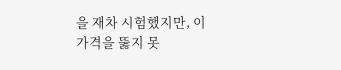을 재차 시험했지만, 이 가격을 뚫지 못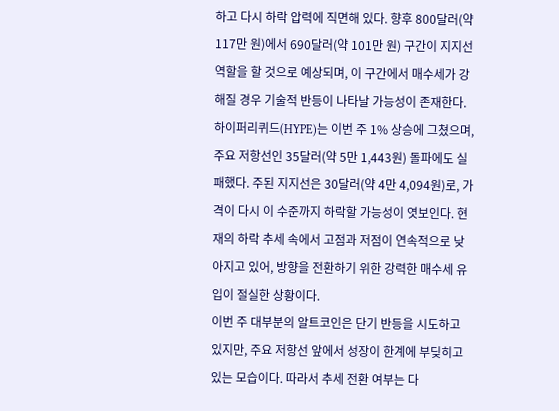하고 다시 하락 압력에 직면해 있다. 향후 800달러(약 117만 원)에서 690달러(약 101만 원) 구간이 지지선 역할을 할 것으로 예상되며, 이 구간에서 매수세가 강해질 경우 기술적 반등이 나타날 가능성이 존재한다.
하이퍼리퀴드(HYPE)는 이번 주 1% 상승에 그쳤으며, 주요 저항선인 35달러(약 5만 1,443원) 돌파에도 실패했다. 주된 지지선은 30달러(약 4만 4,094원)로, 가격이 다시 이 수준까지 하락할 가능성이 엿보인다. 현재의 하락 추세 속에서 고점과 저점이 연속적으로 낮아지고 있어, 방향을 전환하기 위한 강력한 매수세 유입이 절실한 상황이다.
이번 주 대부분의 알트코인은 단기 반등을 시도하고 있지만, 주요 저항선 앞에서 성장이 한계에 부딪히고 있는 모습이다. 따라서 추세 전환 여부는 다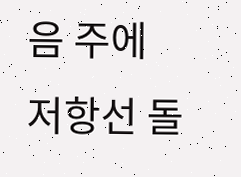음 주에 저항선 돌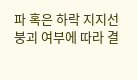파 혹은 하락 지지선 붕괴 여부에 따라 결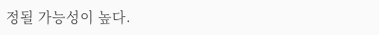정될 가능성이 높다.